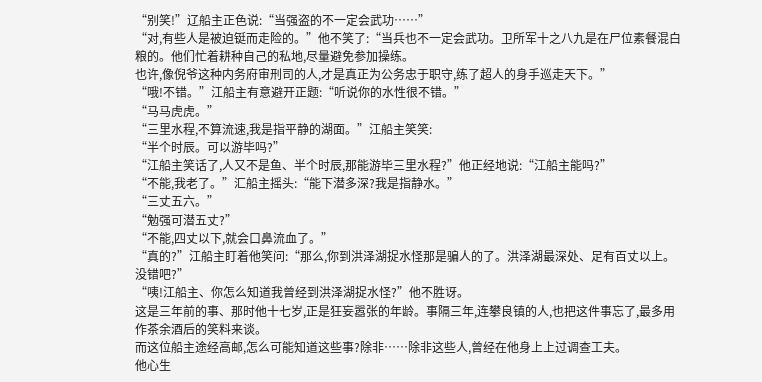“别笑!”辽船主正色说:“当强盗的不一定会武功……”
“对,有些人是被迫铤而走险的。”他不笑了:“当兵也不一定会武功。卫所军十之八九是在尸位素餐混白粮的。他们忙着耕种自己的私地,尽量避免参加操练。
也许,像倪爷这种内务府审刑司的人,才是真正为公务忠于职守,练了超人的身手巡走天下。”
“哦!不错。”江船主有意避开正题:“听说你的水性很不错。”
“马马虎虎。”
“三里水程,不算流速,我是指平静的湖面。”江船主笑笑:
“半个时辰。可以游毕吗?”
“江船主笑话了,人又不是鱼、半个时辰,那能游毕三里水程?”他正经地说:“江船主能吗?”
“不能,我老了。”汇船主摇头:“能下潜多深?我是指静水。”
“三丈五六。”
“勉强可潜五丈?”
“不能,四丈以下,就会口鼻流血了。”
“真的?”江船主盯着他笑问:“那么,你到洪泽湖捉水怪那是骗人的了。洪泽湖最深处、足有百丈以上。没错吧?”
“咦!江船主、你怎么知道我曾经到洪泽湖捉水怪?”他不胜讶。
这是三年前的事、那时他十七岁,正是狂妄嚣张的年龄。事隔三年,连攀良镇的人,也把这件事忘了,最多用作茶余酒后的笑料来谈。
而这位船主途经高邮,怎么可能知道这些事?除非……除非这些人,曾经在他身上上过调查工夫。
他心生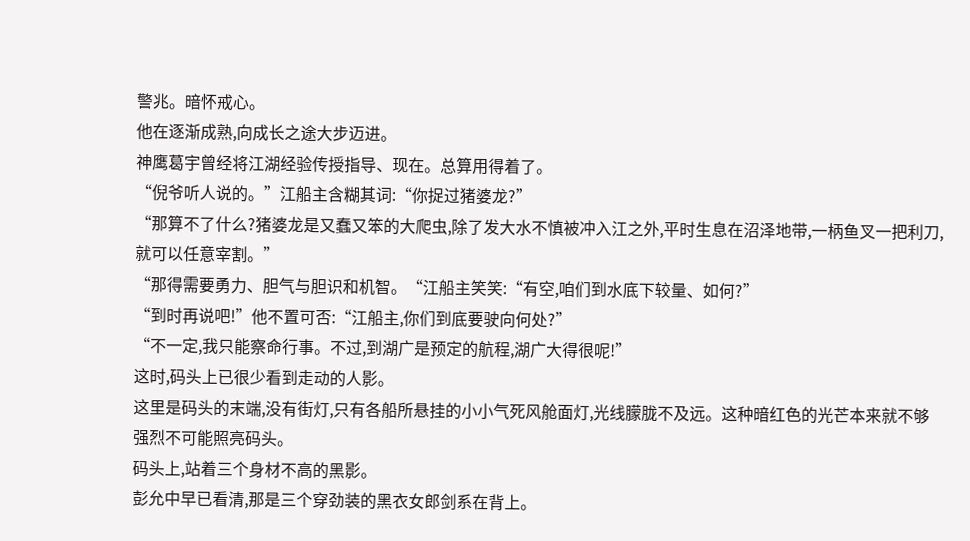警兆。暗怀戒心。
他在逐渐成熟,向成长之途大步迈进。
神鹰葛宇曾经将江湖经验传授指导、现在。总算用得着了。
“倪爷听人说的。”江船主含糊其词:“你捉过猪婆龙?”
“那算不了什么?猪婆龙是又蠢又笨的大爬虫,除了发大水不慎被冲入江之外,平时生息在沼泽地带,一柄鱼叉一把利刀,就可以任意宰割。”
“那得需要勇力、胆气与胆识和机智。“江船主笑笑:“有空,咱们到水底下较量、如何?”
“到时再说吧!”他不置可否:“江船主,你们到底要驶向何处?”
“不一定,我只能察命行事。不过,到湖广是预定的航程,湖广大得很呢!”
这时,码头上已很少看到走动的人影。
这里是码头的末端,没有街灯,只有各船所悬挂的小小气死风舱面灯,光线朦胧不及远。这种暗红色的光芒本来就不够强烈不可能照亮码头。
码头上,站着三个身材不高的黑影。
彭允中早已看清,那是三个穿劲装的黑衣女郎剑系在背上。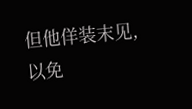但他佯装末见,以免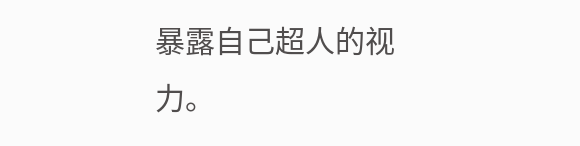暴露自己超人的视力。